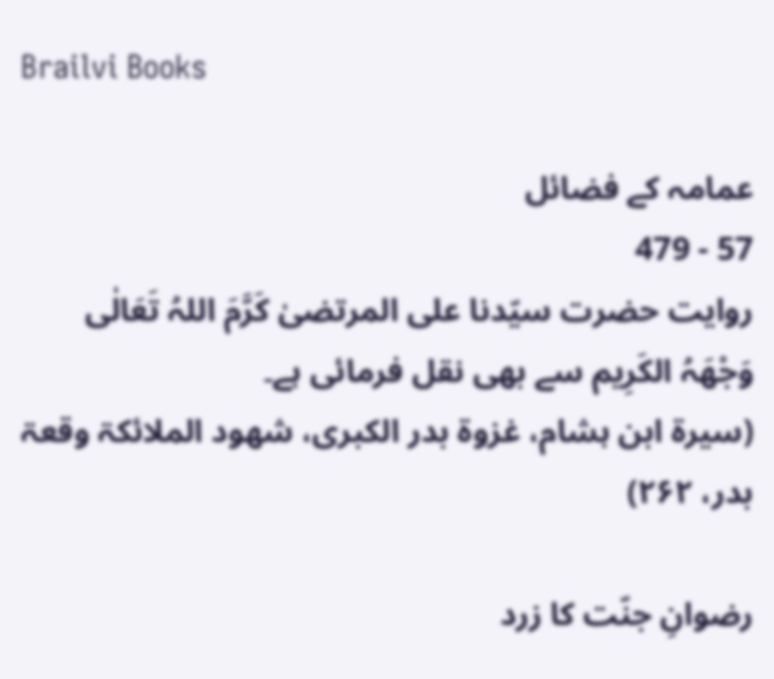Brailvi Books

عمامہ کے فضائل
57 - 479
روایت حضرت سیّدنا علی المرتضیٰ کَرَّمَ اللہُ تَعَالٰی وَجْھَہُ الکَرِیم سے بھی نقل فرمائی ہے۔
(سیرۃ ابن ہشام، غزوۃ بدر الکبری، شھود الملائکۃ وقعۃ بدر، ۲۶۲)

رضوانِ جنّت کا زرد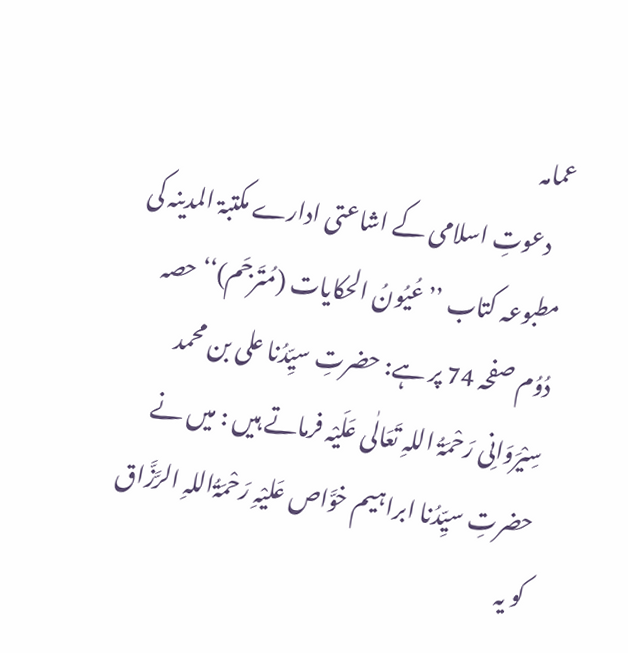عمامہ
    دعوتِ اسلامی کے اشاعتی ادارے مکتبۃ المدینہ کی مطبوعہ کتاب ’’عُیُونُ الحکایات (مُتَرجَم)‘‘ حصہ دُوُم صفحہ 74 پر ہے: حضرتِ سیِّدُنا علی بن محمد سِیْرَوَانِی رَحْمَۃُ اللہِ تَعَالٰی عَلَیْہ فرماتے ہیں : میں نے حضرتِ سیِّدُنا ابراہیم خوَّاص عَلیْہِ رَحْمَۃُاللہِ الرَّزَّاق کو یہ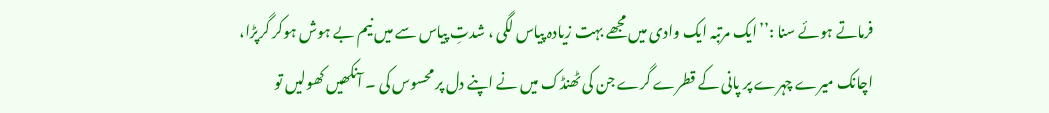فرماتے ہوئے سنا :’’ایک مرتبہ ایک وادی میں مجھے بہت زیادہ پیاس لگی ، شدتِ پیاس سے میں نیم بے ہوش ہوکر گرپڑا، اچانک میرے چہرے پر پانی کے قطرے گرے جن کی ٹھنڈک میں نے اپنے دل پر محسوس کی ۔ آنکھیں کھولیں تو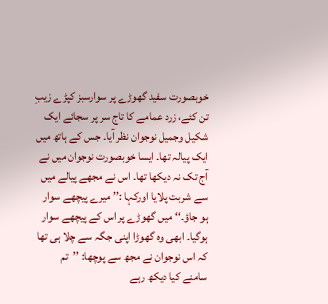خوبصورت سفید گھوڑے پر سوارسبز کپڑے زیبِ تن کئے، زرد عمامے کا تاج سر پر سجائے ایک شکیل وجمیل نوجوان نظر آیا۔ جس کے ہاتھ میں ایک پیالہ تھا۔ ایسا خوبصورت نوجوان میں نے آج تک نہ دیکھا تھا۔ اس نے مجھے پیالے میں سے شربت پلایا اورکہا :’’ میرے پیچھے سوار ہو جاؤ۔‘‘ میں گھوڑے پر اس کے پیچھے سوار ہوگیا۔ ابھی وہ گھوڑا اپنی جگہ سے چلا ہی تھا کہ اس نوجوان نے مجھ سے پوچھا: ’’تم سامنے کیا دیکھ رہے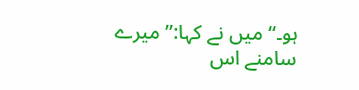ہو۔‘‘میں نے کہا:’’ میرے سامنے اس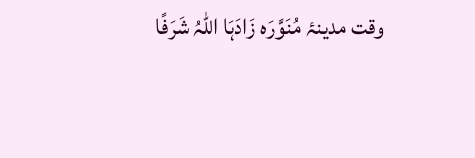وقت مدینۂ مُنَوَّرَہ زَادَہَا اللہُ شَرَفًا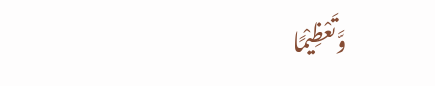وَّتَعْظِیْمًا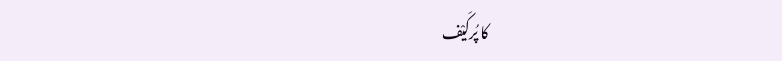کا پُرکَیْف